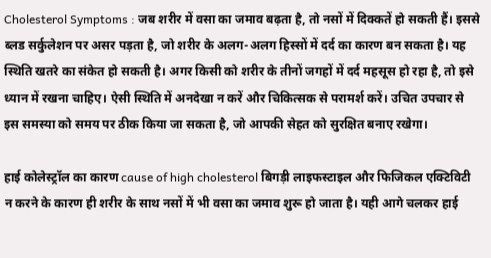Cholesterol Symptoms : जब शरीर में वसा का जमाव बढ़ता है, तो नसों में दिक्कतें हो सकती हैं। इससे ब्लड सर्कुलेशन पर असर पड़ता है, जो शरीर के अलग-अलग हिस्सों में दर्द का कारण बन सकता है। यह स्थिति खतरे का संकेत हो सकती है। अगर किसी को शरीर के तीनों जगहों में दर्द महसूस हो रहा है, तो इसे ध्यान में रखना चाहिए। ऐसी स्थिति में अनदेखा न करें और चिकित्सक से परामर्श करें। उचित उपचार से इस समस्या को समय पर ठीक किया जा सकता है, जो आपकी सेहत को सुरक्षित बनाए रखेगा।

हाई कोलेस्ट्रॉल का कारण cause of high cholesterol बिगड़ी लाइफस्टाइल और फिजिकल एक्टिविटी न करने के कारण ही शरीर के साथ नसों में भी वसा का जमाव शुरू हो जाता है। यही आगे चलकर हाई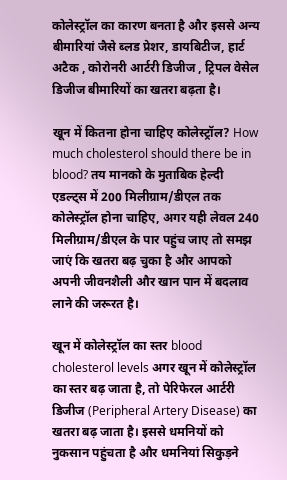कोलेस्ट्रॉल का कारण बनता है और इससे अन्य बीमारियां जैसे ब्लड प्रेशर, डायबिटीज, हार्ट अटैक , कोरोनरी आर्टरी डिजीज , ट्रिपल वेसेल डिजीज बीमारियों का खतरा बढ़ता है।

खून में कितना होना चाहिए कोलेस्ट्रॉल? How much cholesterol should there be in blood? तय मानको के मुताबिक हेल्दी एडल्ट्स में 200 मिलीग्राम/डीएल तक कोलेस्ट्रॉल होना चाहिए, अगर यही लेवल 240 मिलीग्राम/डीएल के पार पहुंच जाए तो समझ जाएं कि खतरा बढ़ चुका है और आपको अपनी जीवनशैली और खान पान में बदलाव लाने की जरूरत है।

खून में कोलेस्ट्रॉल का स्तर blood cholesterol levels अगर खून में कोलेस्ट्रॉल का स्तर बढ़ जाता है, तो पेरिफेरल आर्टरी डिजीज (Peripheral Artery Disease) का खतरा बढ़ जाता है। इससे धमनियों को नुकसान पहुंचता है और धमनियां सिकुड़ने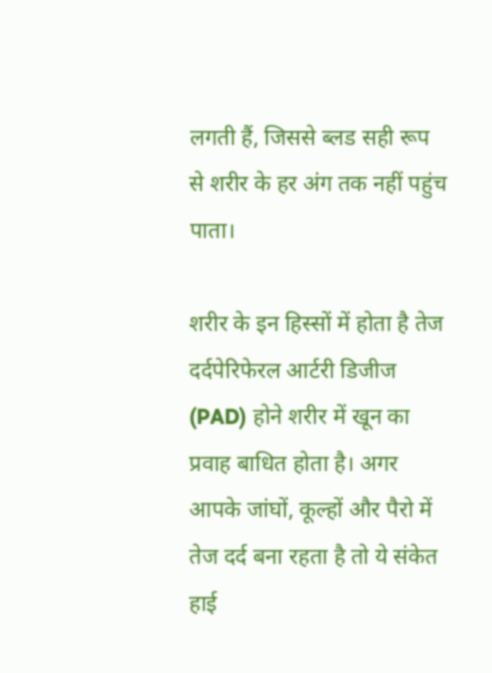लगती हैं, जिससे ब्लड सही रूप से शरीर के हर अंग तक नहीं पहुंच पाता।

शरीर के इन हिस्सों में होता है तेज दर्दपेरिफेरल आर्टरी डिजीज (PAD) होने शरीर में खून का प्रवाह बाधित होता है। अगर आपके जांघों, कूल्हों और पैरो में तेज दर्द बना रहता है तो ये संकेत हाई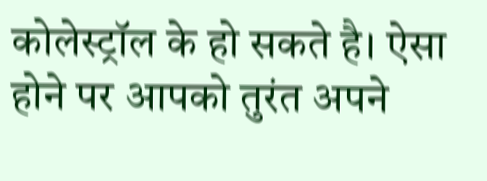कोलेस्ट्रॉल के हो सकते है। ऐसा होने पर आपको तुरंत अपने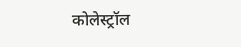कोलेस्ट्रॉल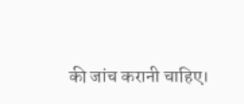की जांच करानी चाहिए।